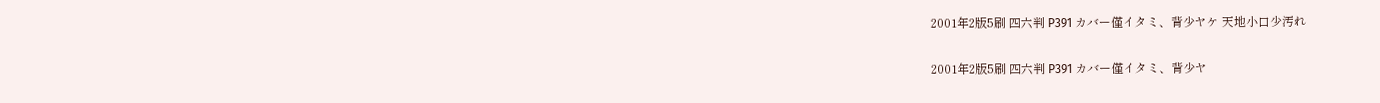2001年2版5刷 四六判 P391 カバー僅イタミ、背少ヤケ 天地小口少汚れ

2001年2版5刷 四六判 P391 カバー僅イタミ、背少ヤ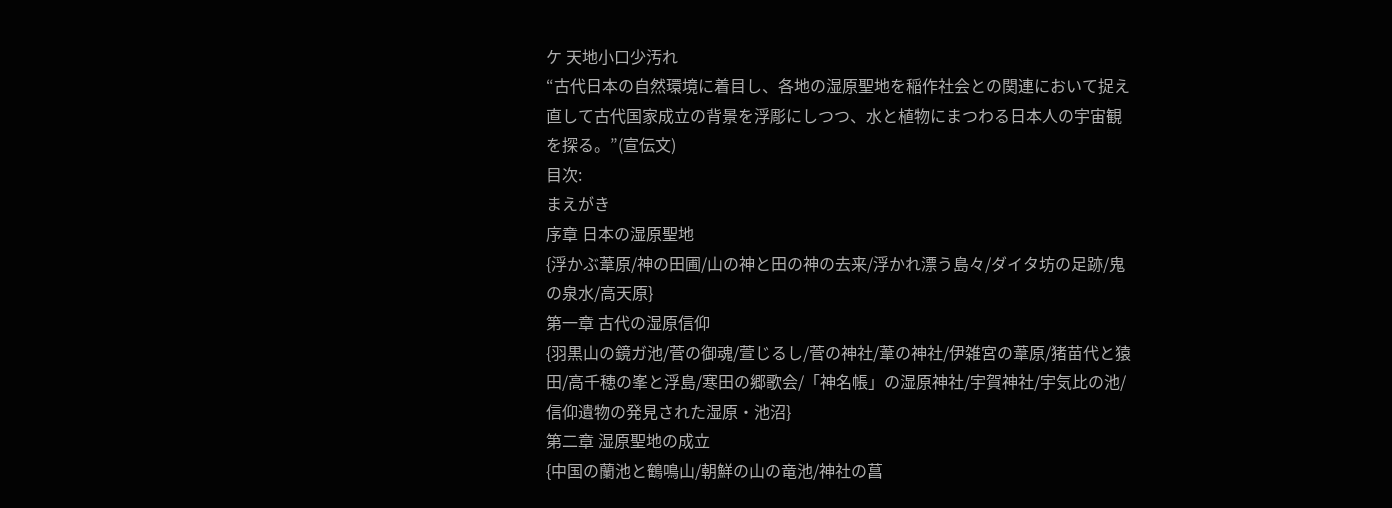ケ 天地小口少汚れ
“古代日本の自然環境に着目し、各地の湿原聖地を稲作社会との関連において捉え直して古代国家成立の背景を浮彫にしつつ、水と植物にまつわる日本人の宇宙観を探る。”(宣伝文)
目次:
まえがき
序章 日本の湿原聖地
{浮かぶ葦原/神の田圃/山の神と田の神の去来/浮かれ漂う島々/ダイタ坊の足跡/鬼の泉水/高天原}
第一章 古代の湿原信仰
{羽黒山の鏡ガ池/菅の御魂/萱じるし/菅の神社/葦の神社/伊雑宮の葦原/猪苗代と猿田/高千穂の峯と浮島/寒田の郷歌会/「神名帳」の湿原神社/宇賀神社/宇気比の池/信仰遺物の発見された湿原・池沼}
第二章 湿原聖地の成立
{中国の蘭池と鶴鳴山/朝鮮の山の竜池/神社の菖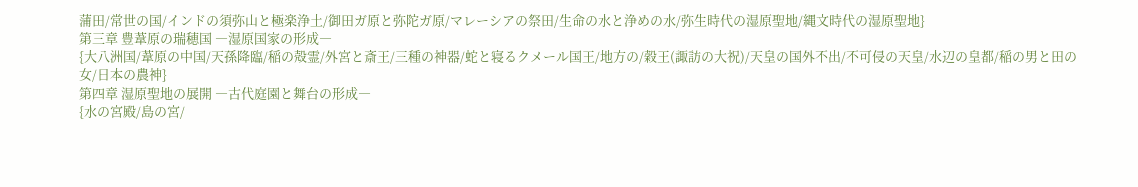蒲田/常世の国/インドの須弥山と極楽浄土/御田ガ原と弥陀ガ原/マレーシアの祭田/生命の水と浄めの水/弥生時代の湿原聖地/縄文時代の湿原聖地}
第三章 豊葦原の瑞穂国 ―湿原国家の形成―
{大八洲国/葦原の中国/天孫降臨/稲の殻霊/外宮と斎王/三種の神器/蛇と寝るクメール国王/地方の/穀王(諏訪の大祝)/天皇の国外不出/不可侵の天皇/水辺の皇都/稲の男と田の女/日本の農神}
第四章 湿原聖地の展開 ―古代庭園と舞台の形成―
{水の宮殿/島の宮/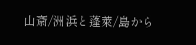山斎/洲浜と蓬萊/島から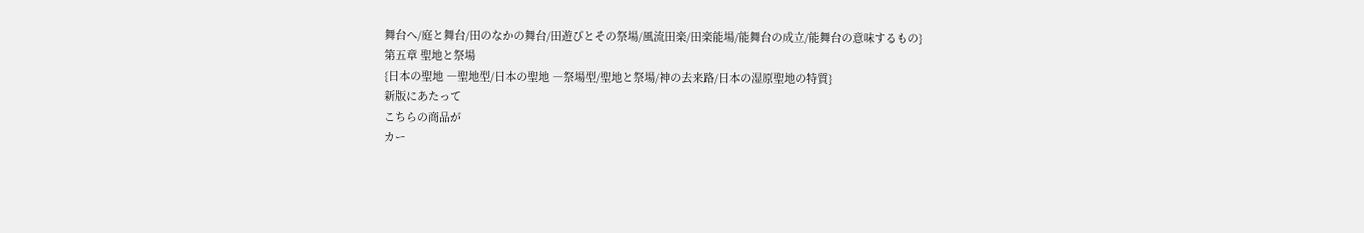舞台へ/庭と舞台/田のなかの舞台/田遊びとその祭場/風流田楽/田楽能場/能舞台の成立/能舞台の意味するもの}
第五章 聖地と祭場
{日本の聖地 ―聖地型/日本の聖地 ―祭場型/聖地と祭場/神の去来路/日本の湿原聖地の特質}
新版にあたって
こちらの商品が
カー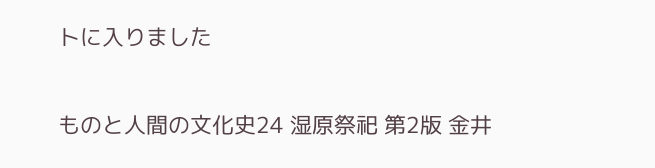トに入りました

ものと人間の文化史24 湿原祭祀 第2版 金井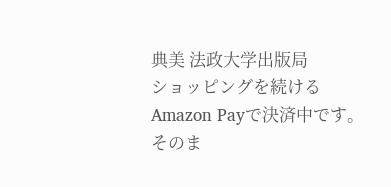典美 法政大学出版局
ショッピングを続ける
Amazon Payで決済中です。
そのま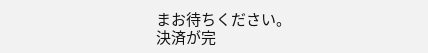まお待ちください。
決済が完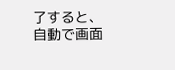了すると、自動で画面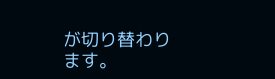が切り替わります。